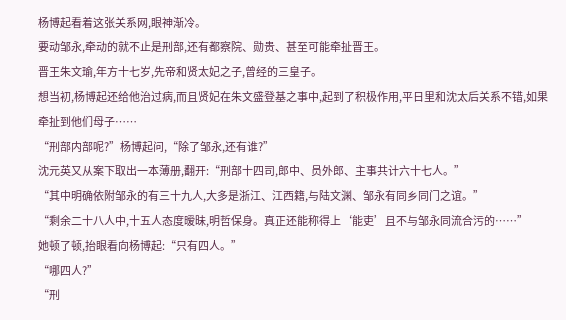杨博起看着这张关系网,眼神渐冷。
要动邹永,牵动的就不止是刑部,还有都察院、勋贵、甚至可能牵扯晋王。
晋王朱文瑜,年方十七岁,先帝和贤太妃之子,曾经的三皇子。
想当初,杨博起还给他治过病,而且贤妃在朱文盛登基之事中,起到了积极作用,平日里和沈太后关系不错,如果牵扯到他们母子……
“刑部内部呢?”杨博起问,“除了邹永,还有谁?”
沈元英又从案下取出一本薄册,翻开:“刑部十四司,郎中、员外郎、主事共计六十七人。”
“其中明确依附邹永的有三十九人,大多是浙江、江西籍,与陆文渊、邹永有同乡同门之谊。”
“剩余二十八人中,十五人态度暧昧,明哲保身。真正还能称得上‘能吏’且不与邹永同流合污的……”
她顿了顿,抬眼看向杨博起:“只有四人。”
“哪四人?”
“刑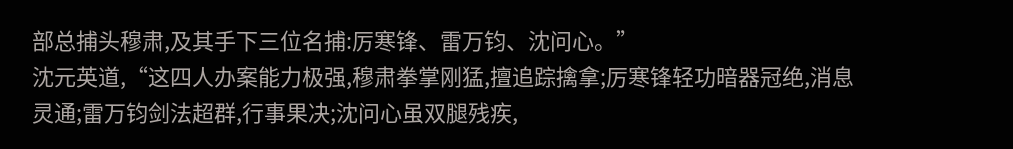部总捕头穆肃,及其手下三位名捕:厉寒锋、雷万钧、沈问心。”
沈元英道,“这四人办案能力极强,穆肃拳掌刚猛,擅追踪擒拿;厉寒锋轻功暗器冠绝,消息灵通;雷万钧剑法超群,行事果决;沈问心虽双腿残疾,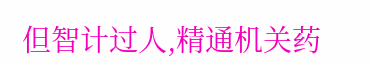但智计过人,精通机关药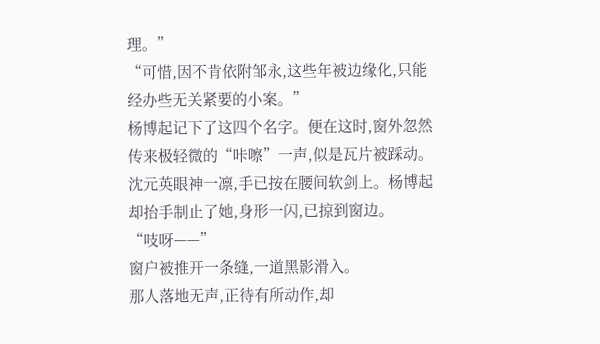理。”
“可惜,因不肯依附邹永,这些年被边缘化,只能经办些无关紧要的小案。”
杨博起记下了这四个名字。便在这时,窗外忽然传来极轻微的“咔嚓”一声,似是瓦片被踩动。
沈元英眼神一凛,手已按在腰间软剑上。杨博起却抬手制止了她,身形一闪,已掠到窗边。
“吱呀——”
窗户被推开一条缝,一道黑影滑入。
那人落地无声,正待有所动作,却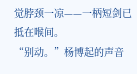觉脖颈一凉——一柄短剑已抵在喉间。
“别动。”杨博起的声音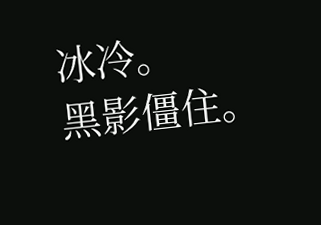冰冷。
黑影僵住。